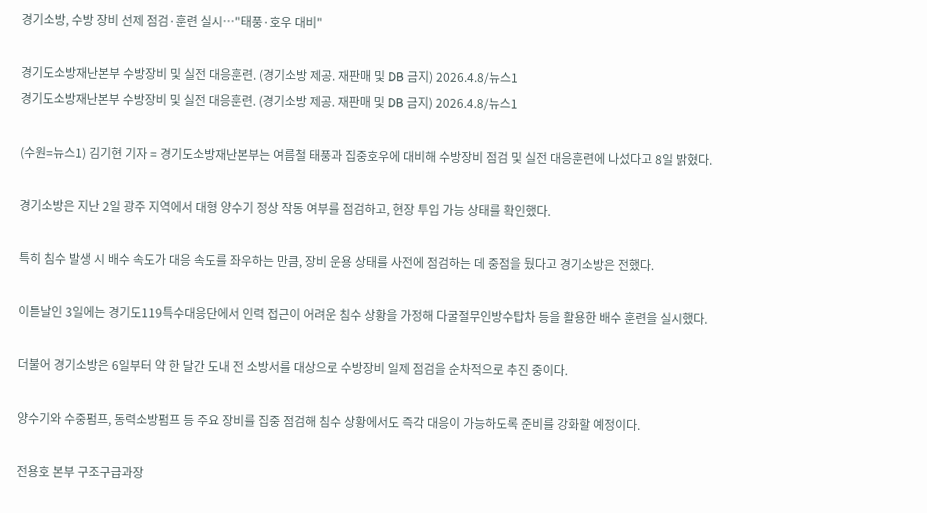경기소방, 수방 장비 선제 점검·훈련 실시…"태풍·호우 대비"

경기도소방재난본부 수방장비 및 실전 대응훈련. (경기소방 제공. 재판매 및 DB 금지) 2026.4.8/뉴스1
경기도소방재난본부 수방장비 및 실전 대응훈련. (경기소방 제공. 재판매 및 DB 금지) 2026.4.8/뉴스1

(수원=뉴스1) 김기현 기자 = 경기도소방재난본부는 여름철 태풍과 집중호우에 대비해 수방장비 점검 및 실전 대응훈련에 나섰다고 8일 밝혔다.

경기소방은 지난 2일 광주 지역에서 대형 양수기 정상 작동 여부를 점검하고, 현장 투입 가능 상태를 확인했다.

특히 침수 발생 시 배수 속도가 대응 속도를 좌우하는 만큼, 장비 운용 상태를 사전에 점검하는 데 중점을 뒀다고 경기소방은 전했다.

이튿날인 3일에는 경기도119특수대응단에서 인력 접근이 어려운 침수 상황을 가정해 다굴절무인방수탑차 등을 활용한 배수 훈련을 실시했다.

더불어 경기소방은 6일부터 약 한 달간 도내 전 소방서를 대상으로 수방장비 일제 점검을 순차적으로 추진 중이다.

양수기와 수중펌프, 동력소방펌프 등 주요 장비를 집중 점검해 침수 상황에서도 즉각 대응이 가능하도록 준비를 강화할 예정이다.

전용호 본부 구조구급과장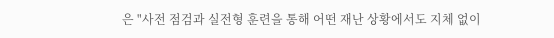은 "사전 점검과 실전형 훈련을 통해 어떤 재난 상황에서도 지체 없이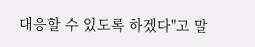대응할 수 있도록 하겠다"고 말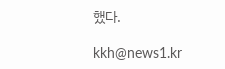했다.

kkh@news1.kr